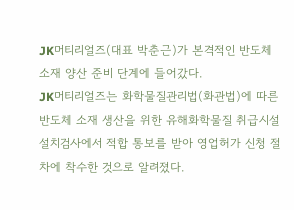JK머티리얼즈(대표 박춘근)가 본격적인 반도체 소재 양산 준비 단계에 들어갔다.
JK머티리얼즈는 화학물질관리법(화관법)에 따른 반도체 소재 생산을 위한 유해화학물질 취급시설 설치검사에서 적합 통보를 받아 영업허가 신청 절차에 착수한 것으로 알려졌다.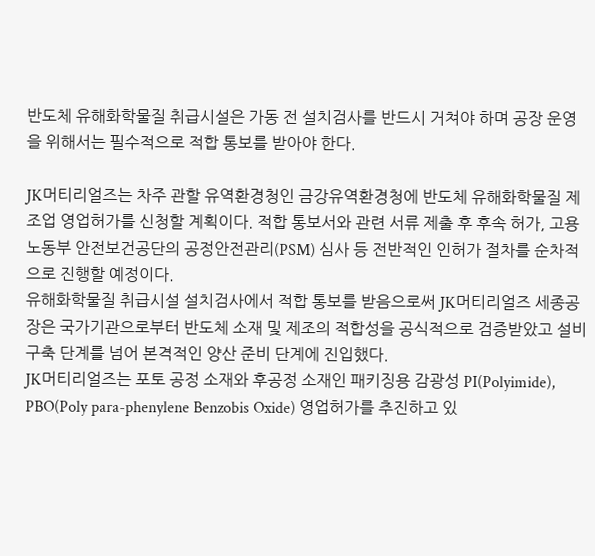반도체 유해화학물질 취급시설은 가동 전 설치검사를 반드시 거쳐야 하며 공장 운영을 위해서는 필수적으로 적합 통보를 받아야 한다.

JK머티리얼즈는 차주 관할 유역환경청인 금강유역환경청에 반도체 유해화학물질 제조업 영업허가를 신청할 계획이다. 적합 통보서와 관련 서류 제출 후 후속 허가, 고용노동부 안전보건공단의 공정안전관리(PSM) 심사 등 전반적인 인허가 절차를 순차적으로 진행할 예정이다.
유해화학물질 취급시설 설치검사에서 적합 통보를 받음으로써 JK머티리얼즈 세종공장은 국가기관으로부터 반도체 소재 및 제조의 적합성을 공식적으로 검증받았고 설비 구축 단계를 넘어 본격적인 양산 준비 단계에 진입했다.
JK머티리얼즈는 포토 공정 소재와 후공정 소재인 패키징용 감광성 PI(Polyimide), PBO(Poly para-phenylene Benzobis Oxide) 영업허가를 추진하고 있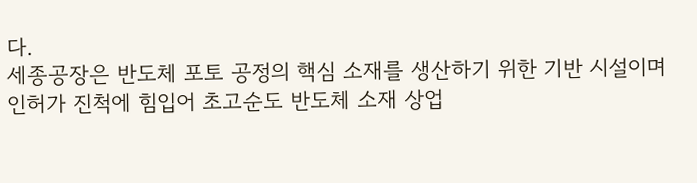다.
세종공장은 반도체 포토 공정의 핵심 소재를 생산하기 위한 기반 시설이며 인허가 진척에 힘입어 초고순도 반도체 소재 상업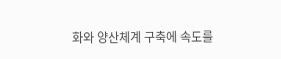화와 양산체계 구축에 속도를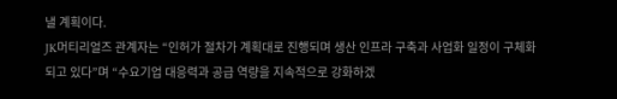낼 계획이다.
JK머티리얼즈 관계자는 “인허가 절차가 계획대로 진행되며 생산 인프라 구축과 사업화 일정이 구체화되고 있다”며 “수요기업 대응력과 공급 역량을 지속적으로 강화하겠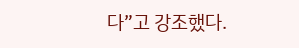다”고 강조했다.